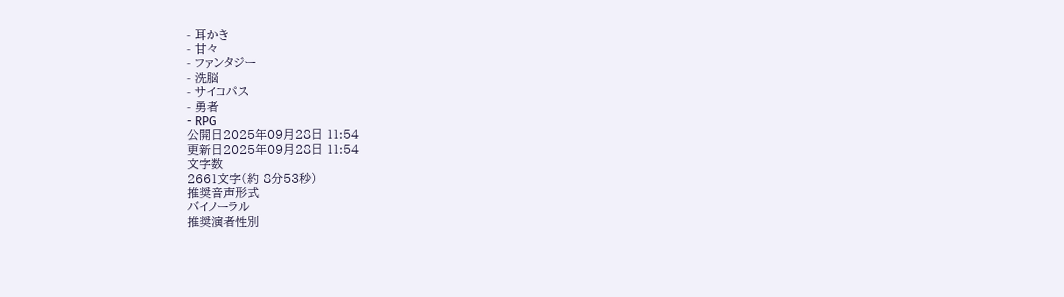- 耳かき
- 甘々
- ファンタジー
- 洗脳
- サイコパス
- 勇者
- RPG
公開日2025年09月28日 11:54
更新日2025年09月28日 11:54
文字数
2661文字(約 8分53秒)
推奨音声形式
バイノーラル
推奨演者性別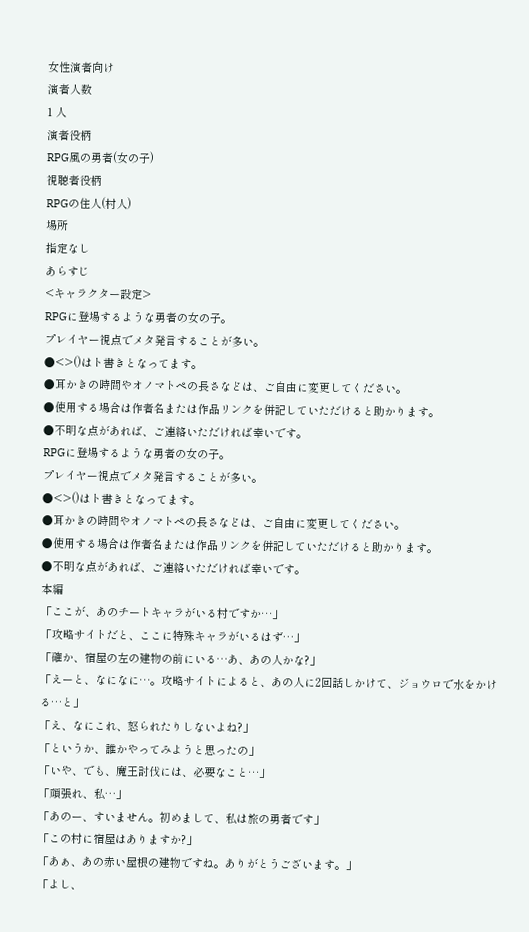女性演者向け
演者人数
1 人
演者役柄
RPG風の勇者(女の子)
視聴者役柄
RPGの住人(村人)
場所
指定なし
あらすじ
<キャラクター設定>
RPGに登場するような勇者の女の子。
プレイヤー視点でメタ発言することが多い。
●<>()はト書きとなってます。
●耳かきの時間やオノマトペの長さなどは、ご自由に変更してください。
●使用する場合は作者名または作品リンクを併記していただけると助かります。
●不明な点があれば、ご連絡いただければ幸いです。
RPGに登場するような勇者の女の子。
プレイヤー視点でメタ発言することが多い。
●<>()はト書きとなってます。
●耳かきの時間やオノマトペの長さなどは、ご自由に変更してください。
●使用する場合は作者名または作品リンクを併記していただけると助かります。
●不明な点があれば、ご連絡いただければ幸いです。
本編
「ここが、あのチートキャラがいる村ですか…」
「攻略サイトだと、ここに特殊キャラがいるはず…」
「確か、宿屋の左の建物の前にいる…あ、あの人かな?」
「えーと、なになに…。攻略サイトによると、あの人に2回話しかけて、ジョウロで水をかける…と」
「え、なにこれ、怒られたりしないよね?」
「というか、誰かやってみようと思ったの」
「いや、でも、魔王討伐には、必要なこと…」
「頑張れ、私…」
「あのー、すいません。初めまして、私は旅の勇者です」
「この村に宿屋はありますか?」
「あぁ、あの赤い屋根の建物ですね。ありがとうございます。」
「よし、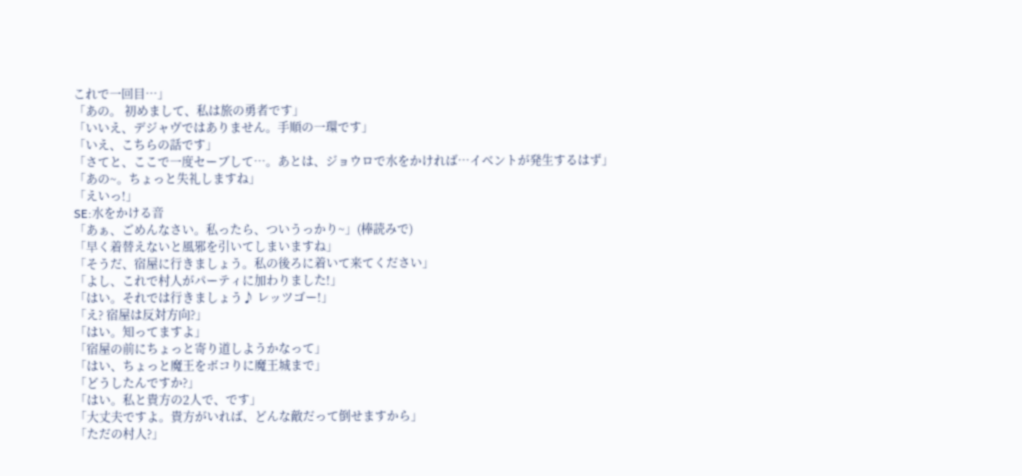これで一回目…」
「あの。 初めまして、私は旅の勇者です」
「いいえ、デジャヴではありません。手順の一環です」
「いえ、こちらの話です」
「さてと、ここで一度セーブして…。あとは、ジョウロで水をかければ…イベントが発生するはず」
「あの~。ちょっと失礼しますね」
「えいっ!」
SE:水をかける音
「あぁ、ごめんなさい。私ったら、ついうっかり~」(棒読みで)
「早く着替えないと風邪を引いてしまいますね」
「そうだ、宿屋に行きましょう。私の後ろに着いて来てください」
「よし、これで村人がパーティに加わりました!」
「はい。それでは行きましょう♪ レッツゴー!」
「え? 宿屋は反対方向?」
「はい。知ってますよ」
「宿屋の前にちょっと寄り道しようかなって」
「はい、ちょっと魔王をボコりに魔王城まで」
「どうしたんですか?」
「はい。私と貴方の2人で、です」
「大丈夫ですよ。貴方がいれば、どんな敵だって倒せますから」
「ただの村人?」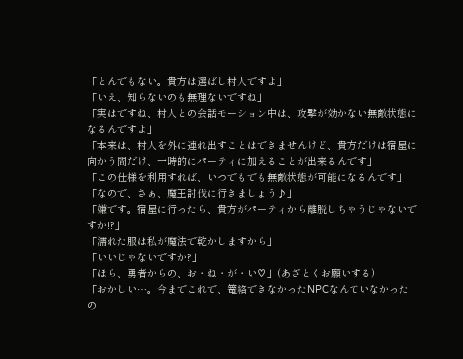「とんでもない。貴方は選ばし村人ですよ」
「いえ、知らないのも無理ないですね」
「実はですね、村人との会話モーション中は、攻撃が効かない無敵状態になるんですよ」
「本来は、村人を外に連れ出すことはできませんけど、貴方だけは宿屋に向かう間だけ、一時的にパーティに加えることが出来るんです」
「この仕様を利用すれば、いつでもでも無敵状態が可能になるんです」
「なので、さぁ、魔王討伐に行きましょう♪」
「嫌です。宿屋に行ったら、貴方がパーティから離脱しちゃうじゃないですか!?」
「濡れた服は私が魔法で乾かしますから」
「いいじゃないですか?」
「ほら、勇者からの、お・ね・が・い♡」(あざとくお願いする)
「おかしい…。今までこれで、篭絡できなかったNPCなんていなかったの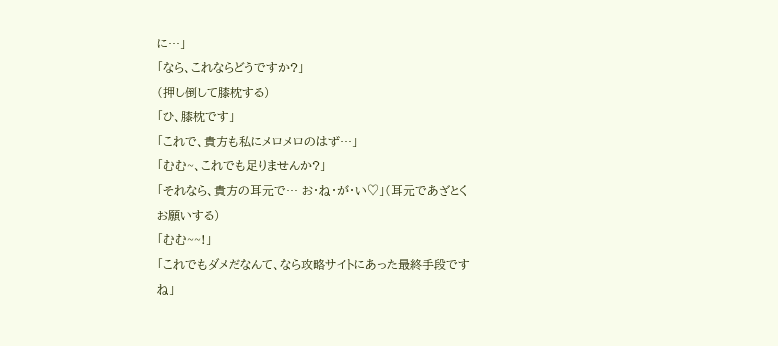に…」
「なら、これならどうですか?」
(押し倒して膝枕する)
「ひ、膝枕です」
「これで、貴方も私にメロメロのはず…」
「むむ~、これでも足りませんか?」
「それなら、貴方の耳元で… お・ね・が・い♡」(耳元であざとくお願いする)
「むむ~~!」
「これでもダメだなんて、なら攻略サイトにあった最終手段ですね」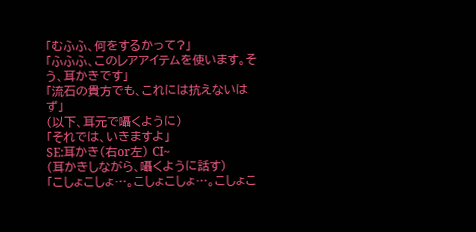「むふふ、何をするかって?」
「ふふふ、このレアアイテムを使います。そう、耳かきです」
「流石の貴方でも、これには抗えないはず」
(以下、耳元で囁くように)
「それでは、いきますよ」
SE:耳かき(右or左) CI~
(耳かきしながら、囁くように話す)
「こしょこしょ…。こしょこしょ…。こしょこ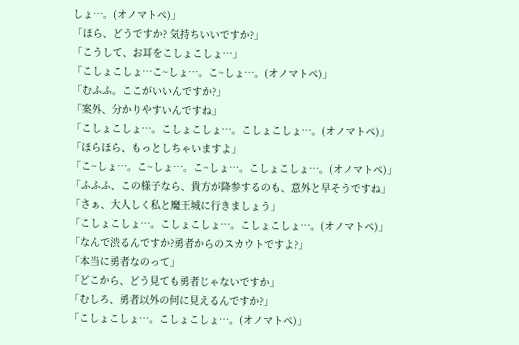しょ…。(オノマトペ)」
「ほら、どうですか? 気持ちいいですか?」
「こうして、お耳をこしょこしょ…」
「こしょこしょ…こ~しょ…。こ~しょ…。(オノマトペ)」
「むふふ。ここがいいんですか?」
「案外、分かりやすいんですね」
「こしょこしょ…。こしょこしょ…。こしょこしょ…。(オノマトペ)」
「ほらほら、もっとしちゃいますよ」
「こ~しょ…。こ~しょ…。こ~しょ…。こしょこしょ…。(オノマトペ)」
「ふふふ、この様子なら、貴方が降参するのも、意外と早そうですね」
「さぁ、大人しく私と魔王城に行きましょう」
「こしょこしょ…。こしょこしょ…。こしょこしょ…。(オノマトペ)」
「なんで渋るんですか?勇者からのスカウトですよ?」
「本当に勇者なのって」
「どこから、どう見ても勇者じゃないですか」
「むしろ、勇者以外の何に見えるんですか?」
「こしょこしょ…。こしょこしょ…。(オノマトペ)」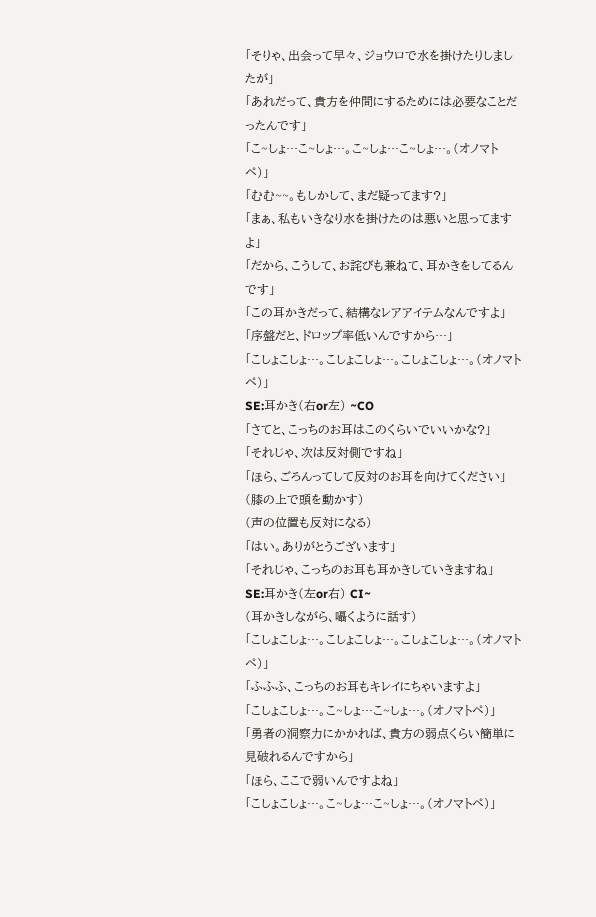「そりゃ、出会って早々、ジョウロで水を掛けたりしましたが」
「あれだって、貴方を仲間にするためには必要なことだったんです」
「こ~しょ…こ~しょ…。こ~しょ…こ~しょ…。(オノマトペ)」
「むむ~~。もしかして、まだ疑ってます?」
「まぁ、私もいきなり水を掛けたのは悪いと思ってますよ」
「だから、こうして、お詫びも兼ねて、耳かきをしてるんです」
「この耳かきだって、結構なレアアイテムなんですよ」
「序盤だと、ドロップ率低いんですから…」
「こしょこしょ…。こしょこしょ…。こしょこしょ…。(オノマトペ)」
SE:耳かき(右or左) ~CO
「さてと、こっちのお耳はこのくらいでいいかな?」
「それじゃ、次は反対側ですね」
「ほら、ごろんってして反対のお耳を向けてください」
(膝の上で頭を動かす)
(声の位置も反対になる)
「はい。ありがとうございます」
「それじゃ、こっちのお耳も耳かきしていきますね」
SE:耳かき(左or右) CI~
(耳かきしながら、囁くように話す)
「こしょこしょ…。こしょこしょ…。こしょこしょ…。(オノマトペ)」
「ふふふ、こっちのお耳もキレイにちゃいますよ」
「こしょこしょ…。こ~しょ…こ~しょ…。(オノマトペ)」
「勇者の洞察力にかかれば、貴方の弱点くらい簡単に見破れるんですから」
「ほら、ここで弱いんですよね」
「こしょこしょ…。こ~しょ…こ~しょ…。(オノマトペ)」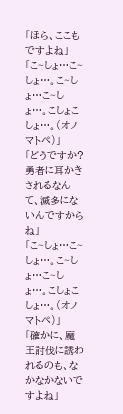「ほら、ここもですよね」
「こ~しょ…こ~しょ…。こ~しょ…こ~しょ…。こしょこしょ…。(オノマトペ)」
「どうですか? 勇者に耳かきされるなんて、滅多にないんですからね」
「こ~しょ…こ~しょ…。こ~しょ…こ~しょ…。こしょこしょ…。(オノマトペ)」
「確かに、魔王討伐に誘われるのも、なかなかないですよね」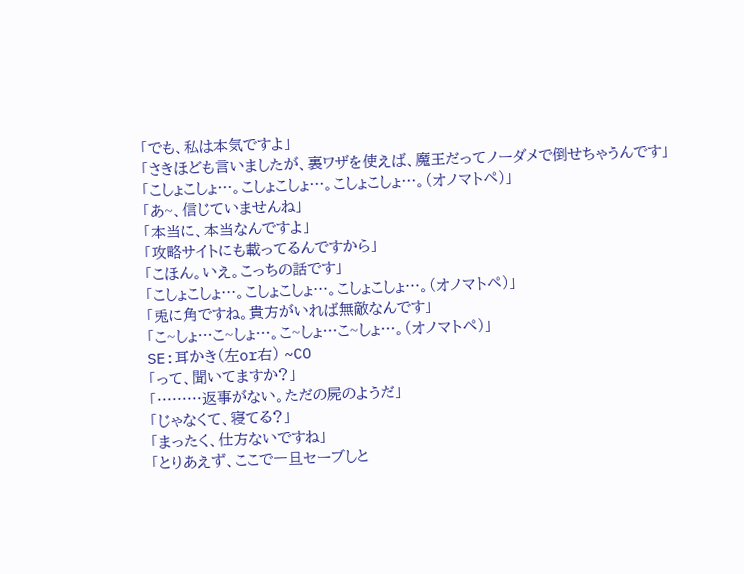「でも、私は本気ですよ」
「さきほども言いましたが、裏ワザを使えば、魔王だってノーダメで倒せちゃうんです」
「こしょこしょ…。こしょこしょ…。こしょこしょ…。(オノマトペ)」
「あ~、信じていませんね」
「本当に、本当なんですよ」
「攻略サイトにも載ってるんですから」
「こほん。いえ。こっちの話です」
「こしょこしょ…。こしょこしょ…。こしょこしょ…。(オノマトペ)」
「兎に角ですね。貴方がいれば無敵なんです」
「こ~しょ…こ~しょ…。こ~しょ…こ~しょ…。(オノマトペ)」
SE:耳かき(左or右) ~CO
「って、聞いてますか?」
「………返事がない。ただの屍のようだ」
「じゃなくて、寝てる?」
「まったく、仕方ないですね」
「とりあえず、ここで一旦セーブしと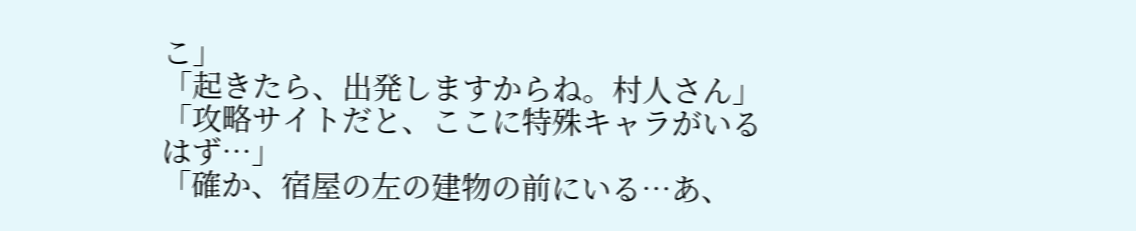こ」
「起きたら、出発しますからね。村人さん」
「攻略サイトだと、ここに特殊キャラがいるはず…」
「確か、宿屋の左の建物の前にいる…あ、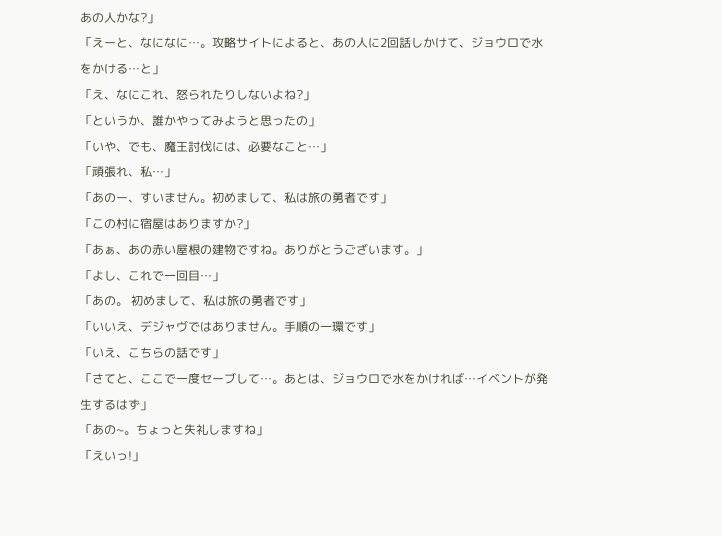あの人かな?」
「えーと、なになに…。攻略サイトによると、あの人に2回話しかけて、ジョウロで水をかける…と」
「え、なにこれ、怒られたりしないよね?」
「というか、誰かやってみようと思ったの」
「いや、でも、魔王討伐には、必要なこと…」
「頑張れ、私…」
「あのー、すいません。初めまして、私は旅の勇者です」
「この村に宿屋はありますか?」
「あぁ、あの赤い屋根の建物ですね。ありがとうございます。」
「よし、これで一回目…」
「あの。 初めまして、私は旅の勇者です」
「いいえ、デジャヴではありません。手順の一環です」
「いえ、こちらの話です」
「さてと、ここで一度セーブして…。あとは、ジョウロで水をかければ…イベントが発生するはず」
「あの~。ちょっと失礼しますね」
「えいっ!」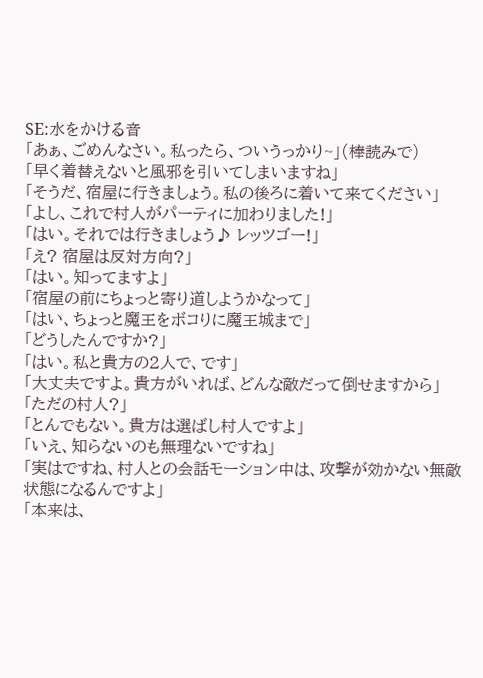SE:水をかける音
「あぁ、ごめんなさい。私ったら、ついうっかり~」(棒読みで)
「早く着替えないと風邪を引いてしまいますね」
「そうだ、宿屋に行きましょう。私の後ろに着いて来てください」
「よし、これで村人がパーティに加わりました!」
「はい。それでは行きましょう♪ レッツゴー!」
「え? 宿屋は反対方向?」
「はい。知ってますよ」
「宿屋の前にちょっと寄り道しようかなって」
「はい、ちょっと魔王をボコりに魔王城まで」
「どうしたんですか?」
「はい。私と貴方の2人で、です」
「大丈夫ですよ。貴方がいれば、どんな敵だって倒せますから」
「ただの村人?」
「とんでもない。貴方は選ばし村人ですよ」
「いえ、知らないのも無理ないですね」
「実はですね、村人との会話モーション中は、攻撃が効かない無敵状態になるんですよ」
「本来は、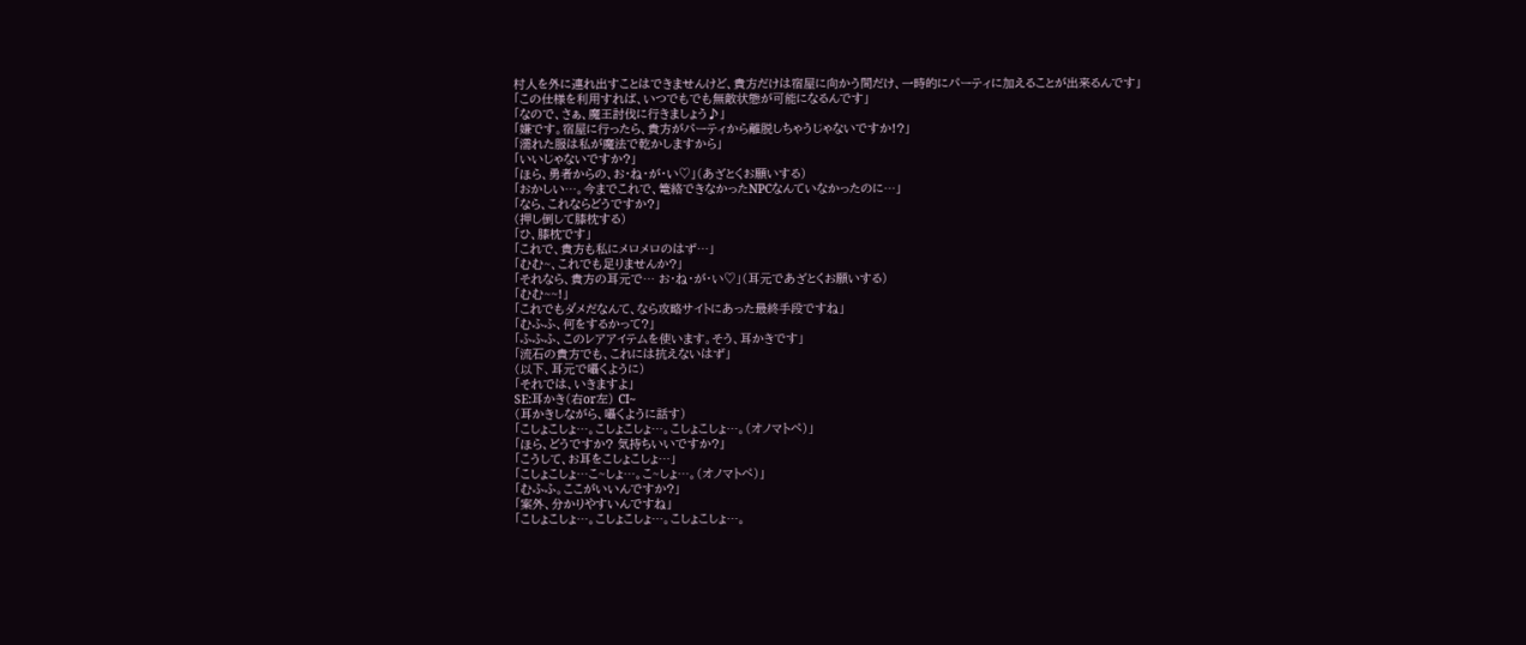村人を外に連れ出すことはできませんけど、貴方だけは宿屋に向かう間だけ、一時的にパーティに加えることが出来るんです」
「この仕様を利用すれば、いつでもでも無敵状態が可能になるんです」
「なので、さぁ、魔王討伐に行きましょう♪」
「嫌です。宿屋に行ったら、貴方がパーティから離脱しちゃうじゃないですか!?」
「濡れた服は私が魔法で乾かしますから」
「いいじゃないですか?」
「ほら、勇者からの、お・ね・が・い♡」(あざとくお願いする)
「おかしい…。今までこれで、篭絡できなかったNPCなんていなかったのに…」
「なら、これならどうですか?」
(押し倒して膝枕する)
「ひ、膝枕です」
「これで、貴方も私にメロメロのはず…」
「むむ~、これでも足りませんか?」
「それなら、貴方の耳元で… お・ね・が・い♡」(耳元であざとくお願いする)
「むむ~~!」
「これでもダメだなんて、なら攻略サイトにあった最終手段ですね」
「むふふ、何をするかって?」
「ふふふ、このレアアイテムを使います。そう、耳かきです」
「流石の貴方でも、これには抗えないはず」
(以下、耳元で囁くように)
「それでは、いきますよ」
SE:耳かき(右or左) CI~
(耳かきしながら、囁くように話す)
「こしょこしょ…。こしょこしょ…。こしょこしょ…。(オノマトペ)」
「ほら、どうですか? 気持ちいいですか?」
「こうして、お耳をこしょこしょ…」
「こしょこしょ…こ~しょ…。こ~しょ…。(オノマトペ)」
「むふふ。ここがいいんですか?」
「案外、分かりやすいんですね」
「こしょこしょ…。こしょこしょ…。こしょこしょ…。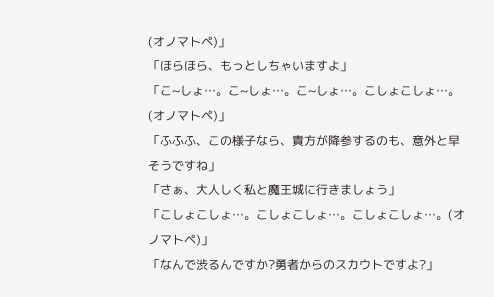(オノマトペ)」
「ほらほら、もっとしちゃいますよ」
「こ~しょ…。こ~しょ…。こ~しょ…。こしょこしょ…。(オノマトペ)」
「ふふふ、この様子なら、貴方が降参するのも、意外と早そうですね」
「さぁ、大人しく私と魔王城に行きましょう」
「こしょこしょ…。こしょこしょ…。こしょこしょ…。(オノマトペ)」
「なんで渋るんですか?勇者からのスカウトですよ?」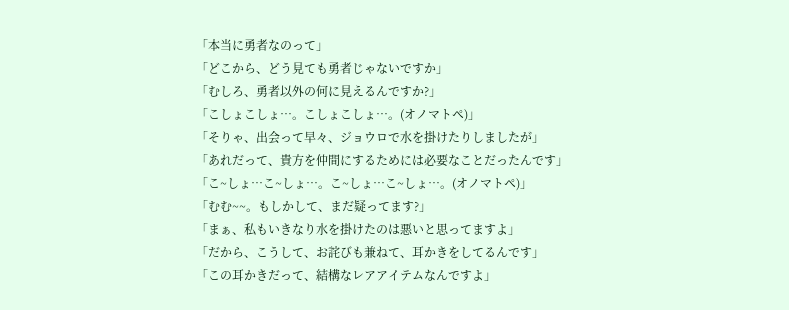「本当に勇者なのって」
「どこから、どう見ても勇者じゃないですか」
「むしろ、勇者以外の何に見えるんですか?」
「こしょこしょ…。こしょこしょ…。(オノマトペ)」
「そりゃ、出会って早々、ジョウロで水を掛けたりしましたが」
「あれだって、貴方を仲間にするためには必要なことだったんです」
「こ~しょ…こ~しょ…。こ~しょ…こ~しょ…。(オノマトペ)」
「むむ~~。もしかして、まだ疑ってます?」
「まぁ、私もいきなり水を掛けたのは悪いと思ってますよ」
「だから、こうして、お詫びも兼ねて、耳かきをしてるんです」
「この耳かきだって、結構なレアアイテムなんですよ」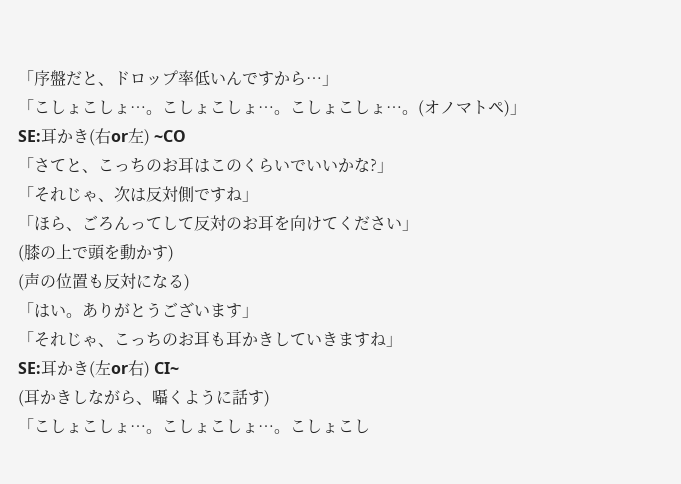「序盤だと、ドロップ率低いんですから…」
「こしょこしょ…。こしょこしょ…。こしょこしょ…。(オノマトペ)」
SE:耳かき(右or左) ~CO
「さてと、こっちのお耳はこのくらいでいいかな?」
「それじゃ、次は反対側ですね」
「ほら、ごろんってして反対のお耳を向けてください」
(膝の上で頭を動かす)
(声の位置も反対になる)
「はい。ありがとうございます」
「それじゃ、こっちのお耳も耳かきしていきますね」
SE:耳かき(左or右) CI~
(耳かきしながら、囁くように話す)
「こしょこしょ…。こしょこしょ…。こしょこし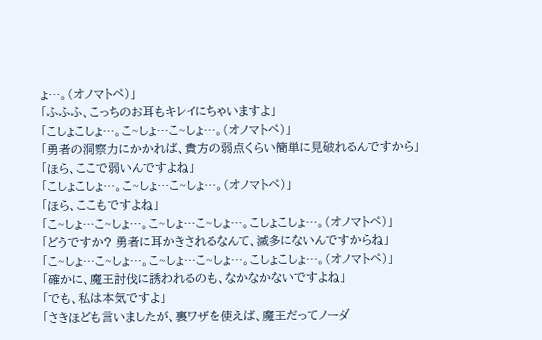ょ…。(オノマトペ)」
「ふふふ、こっちのお耳もキレイにちゃいますよ」
「こしょこしょ…。こ~しょ…こ~しょ…。(オノマトペ)」
「勇者の洞察力にかかれば、貴方の弱点くらい簡単に見破れるんですから」
「ほら、ここで弱いんですよね」
「こしょこしょ…。こ~しょ…こ~しょ…。(オノマトペ)」
「ほら、ここもですよね」
「こ~しょ…こ~しょ…。こ~しょ…こ~しょ…。こしょこしょ…。(オノマトペ)」
「どうですか? 勇者に耳かきされるなんて、滅多にないんですからね」
「こ~しょ…こ~しょ…。こ~しょ…こ~しょ…。こしょこしょ…。(オノマトペ)」
「確かに、魔王討伐に誘われるのも、なかなかないですよね」
「でも、私は本気ですよ」
「さきほども言いましたが、裏ワザを使えば、魔王だってノーダ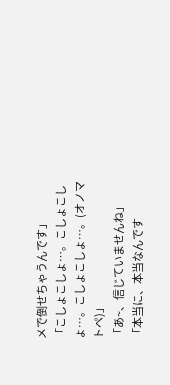メで倒せちゃうんです」
「こしょこしょ…。こしょこしょ…。こしょこしょ…。(オノマトペ)」
「あ~、信じていませんね」
「本当に、本当なんです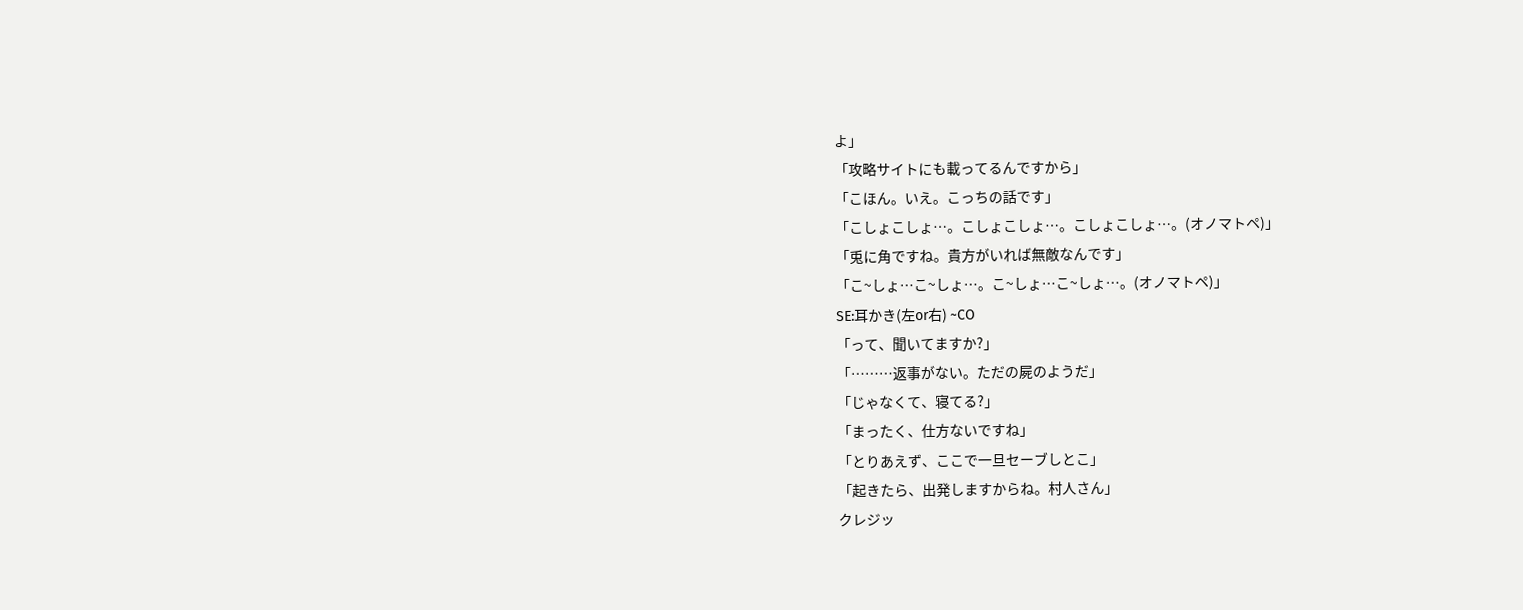よ」
「攻略サイトにも載ってるんですから」
「こほん。いえ。こっちの話です」
「こしょこしょ…。こしょこしょ…。こしょこしょ…。(オノマトペ)」
「兎に角ですね。貴方がいれば無敵なんです」
「こ~しょ…こ~しょ…。こ~しょ…こ~しょ…。(オノマトペ)」
SE:耳かき(左or右) ~CO
「って、聞いてますか?」
「………返事がない。ただの屍のようだ」
「じゃなくて、寝てる?」
「まったく、仕方ないですね」
「とりあえず、ここで一旦セーブしとこ」
「起きたら、出発しますからね。村人さん」
クレジッ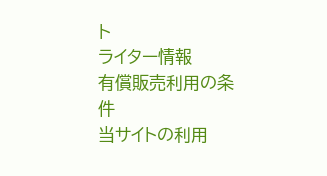ト
ライター情報
有償販売利用の条件
当サイトの利用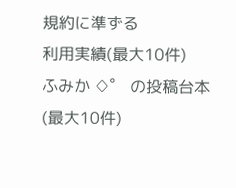規約に準ずる
利用実績(最大10件)
ふみか ♢゜ の投稿台本(最大10件)